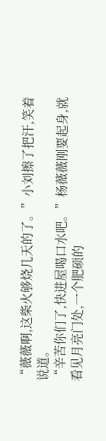“薇薇啊,这柴火够烧几天的了。”小刘擦了把汗,笑着说道。
“辛苦你们了,快进屋喝口水吧。”杨薇薇刚要起身,就看见月亮门处,一个肥硕的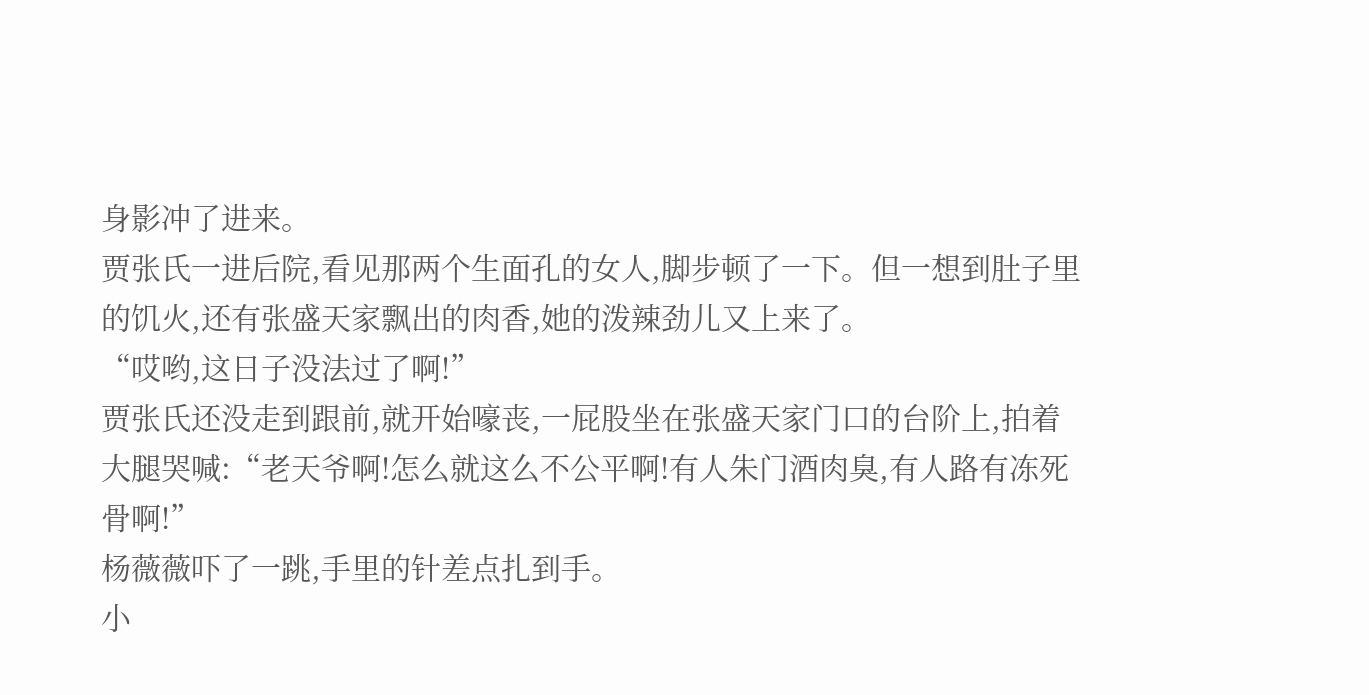身影冲了进来。
贾张氏一进后院,看见那两个生面孔的女人,脚步顿了一下。但一想到肚子里的饥火,还有张盛天家飘出的肉香,她的泼辣劲儿又上来了。
“哎哟,这日子没法过了啊!”
贾张氏还没走到跟前,就开始嚎丧,一屁股坐在张盛天家门口的台阶上,拍着大腿哭喊:“老天爷啊!怎么就这么不公平啊!有人朱门酒肉臭,有人路有冻死骨啊!”
杨薇薇吓了一跳,手里的针差点扎到手。
小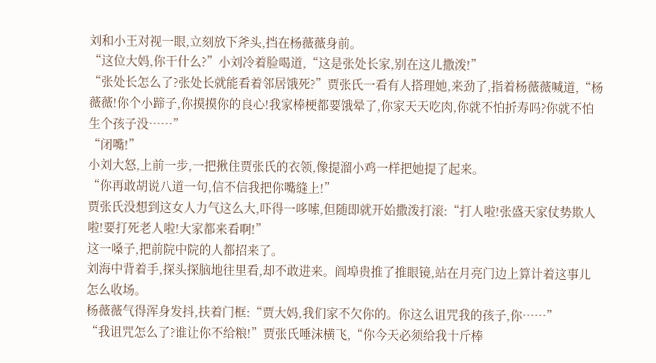刘和小王对视一眼,立刻放下斧头,挡在杨薇薇身前。
“这位大妈,你干什么?”小刘冷着脸喝道,“这是张处长家,别在这儿撒泼!”
“张处长怎么了?张处长就能看着邻居饿死?”贾张氏一看有人搭理她,来劲了,指着杨薇薇喊道,“杨薇薇!你个小蹄子,你摸摸你的良心!我家棒梗都要饿晕了,你家天天吃肉,你就不怕折寿吗?你就不怕生个孩子没……”
“闭嘴!”
小刘大怒,上前一步,一把揪住贾张氏的衣领,像提溜小鸡一样把她提了起来。
“你再敢胡说八道一句,信不信我把你嘴缝上!”
贾张氏没想到这女人力气这么大,吓得一哆嗦,但随即就开始撒泼打滚:“打人啦!张盛天家仗势欺人啦!要打死老人啦!大家都来看啊!”
这一嗓子,把前院中院的人都招来了。
刘海中背着手,探头探脑地往里看,却不敢进来。阎埠贵推了推眼镜,站在月亮门边上算计着这事儿怎么收场。
杨薇薇气得浑身发抖,扶着门框:“贾大妈,我们家不欠你的。你这么诅咒我的孩子,你……”
“我诅咒怎么了?谁让你不给粮!”贾张氏唾沫横飞,“你今天必须给我十斤棒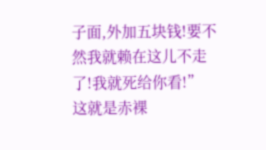子面,外加五块钱!要不然我就赖在这儿不走了!我就死给你看!”
这就是赤裸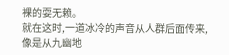裸的耍无赖。
就在这时,一道冰冷的声音从人群后面传来,像是从九幽地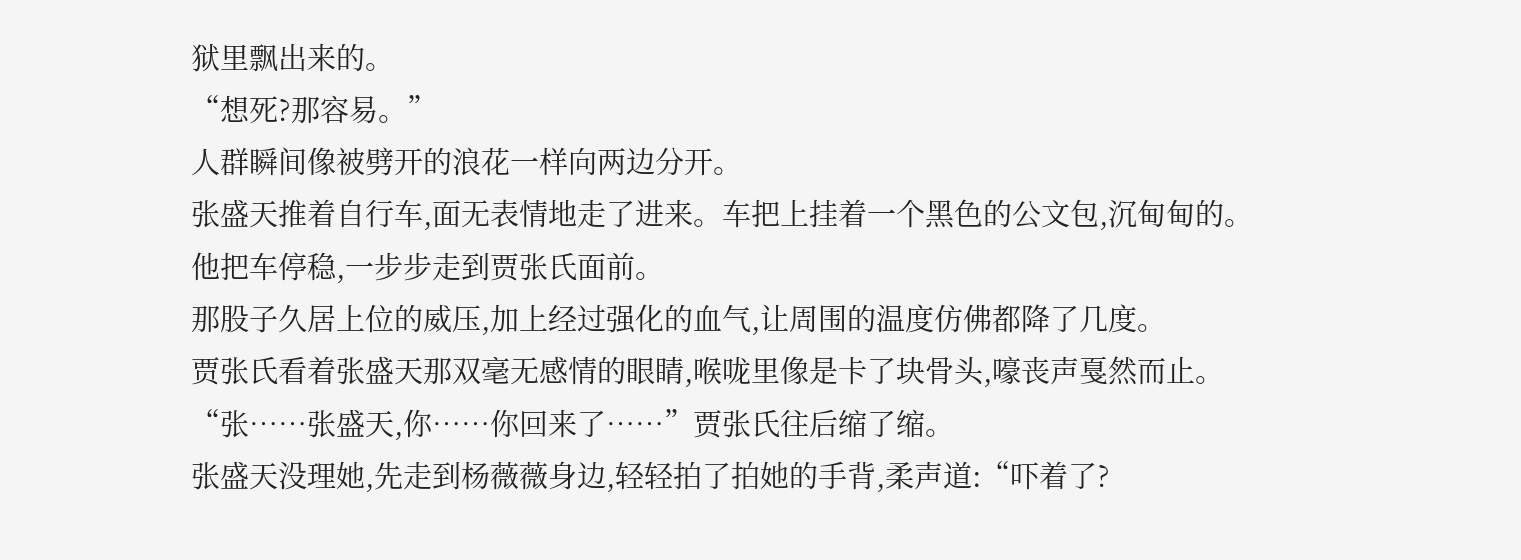狱里飘出来的。
“想死?那容易。”
人群瞬间像被劈开的浪花一样向两边分开。
张盛天推着自行车,面无表情地走了进来。车把上挂着一个黑色的公文包,沉甸甸的。
他把车停稳,一步步走到贾张氏面前。
那股子久居上位的威压,加上经过强化的血气,让周围的温度仿佛都降了几度。
贾张氏看着张盛天那双毫无感情的眼睛,喉咙里像是卡了块骨头,嚎丧声戛然而止。
“张……张盛天,你……你回来了……”贾张氏往后缩了缩。
张盛天没理她,先走到杨薇薇身边,轻轻拍了拍她的手背,柔声道:“吓着了?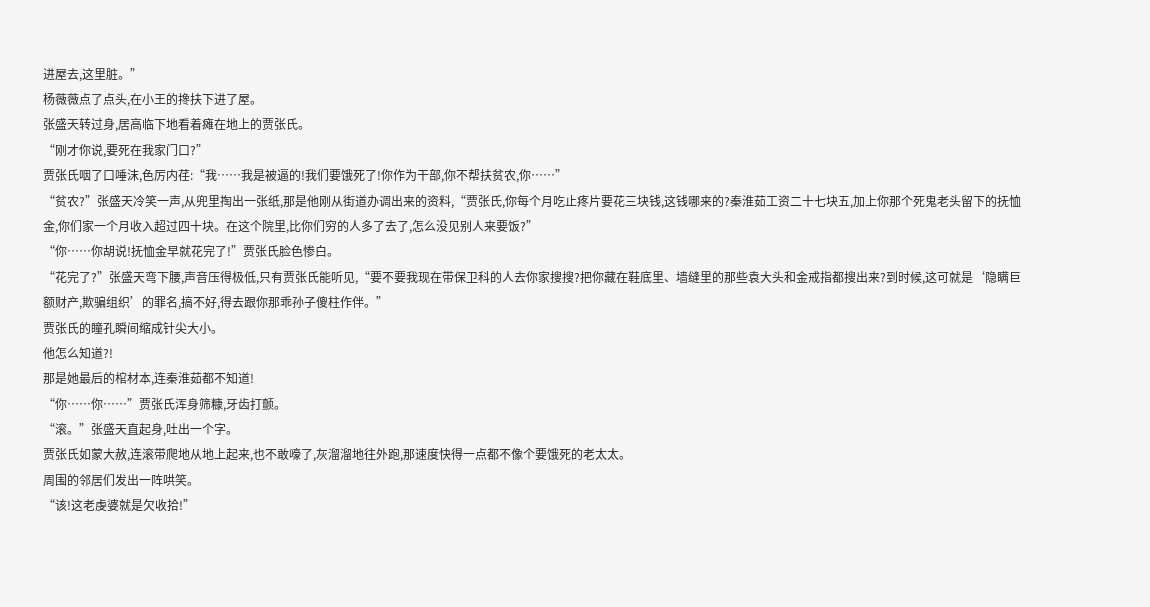进屋去,这里脏。”
杨薇薇点了点头,在小王的搀扶下进了屋。
张盛天转过身,居高临下地看着瘫在地上的贾张氏。
“刚才你说,要死在我家门口?”
贾张氏咽了口唾沫,色厉内荏:“我……我是被逼的!我们要饿死了!你作为干部,你不帮扶贫农,你……”
“贫农?”张盛天冷笑一声,从兜里掏出一张纸,那是他刚从街道办调出来的资料,“贾张氏,你每个月吃止疼片要花三块钱,这钱哪来的?秦淮茹工资二十七块五,加上你那个死鬼老头留下的抚恤金,你们家一个月收入超过四十块。在这个院里,比你们穷的人多了去了,怎么没见别人来要饭?”
“你……你胡说!抚恤金早就花完了!”贾张氏脸色惨白。
“花完了?”张盛天弯下腰,声音压得极低,只有贾张氏能听见,“要不要我现在带保卫科的人去你家搜搜?把你藏在鞋底里、墙缝里的那些袁大头和金戒指都搜出来?到时候,这可就是‘隐瞒巨额财产,欺骗组织’的罪名,搞不好,得去跟你那乖孙子傻柱作伴。”
贾张氏的瞳孔瞬间缩成针尖大小。
他怎么知道?!
那是她最后的棺材本,连秦淮茹都不知道!
“你……你……”贾张氏浑身筛糠,牙齿打颤。
“滚。”张盛天直起身,吐出一个字。
贾张氏如蒙大赦,连滚带爬地从地上起来,也不敢嚎了,灰溜溜地往外跑,那速度快得一点都不像个要饿死的老太太。
周围的邻居们发出一阵哄笑。
“该!这老虔婆就是欠收拾!”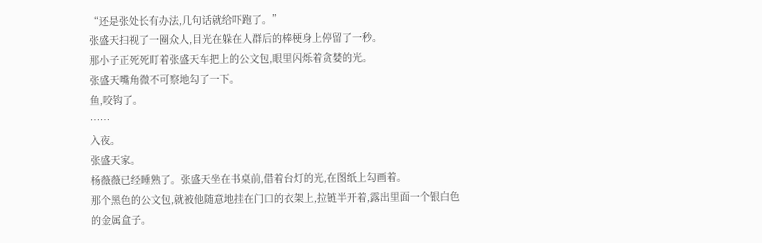“还是张处长有办法,几句话就给吓跑了。”
张盛天扫视了一圈众人,目光在躲在人群后的棒梗身上停留了一秒。
那小子正死死盯着张盛天车把上的公文包,眼里闪烁着贪婪的光。
张盛天嘴角微不可察地勾了一下。
鱼,咬钩了。
……
入夜。
张盛天家。
杨薇薇已经睡熟了。张盛天坐在书桌前,借着台灯的光,在图纸上勾画着。
那个黑色的公文包,就被他随意地挂在门口的衣架上,拉链半开着,露出里面一个银白色的金属盒子。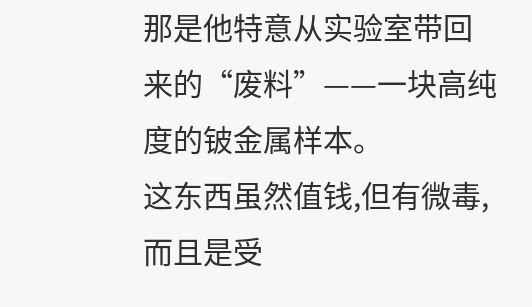那是他特意从实验室带回来的“废料”——一块高纯度的铍金属样本。
这东西虽然值钱,但有微毒,而且是受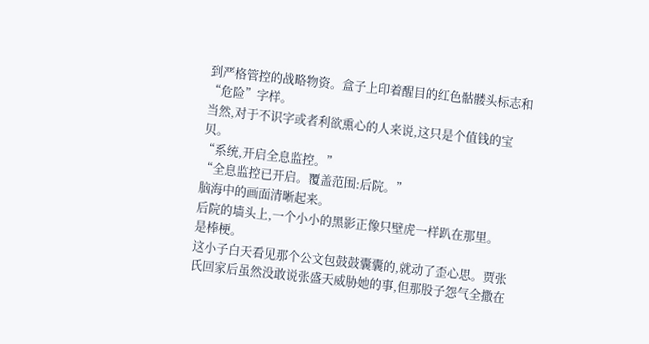到严格管控的战略物资。盒子上印着醒目的红色骷髅头标志和“危险”字样。
当然,对于不识字或者利欲熏心的人来说,这只是个值钱的宝贝。
“系统,开启全息监控。”
“全息监控已开启。覆盖范围:后院。”
脑海中的画面清晰起来。
后院的墙头上,一个小小的黑影正像只壁虎一样趴在那里。
是棒梗。
这小子白天看见那个公文包鼓鼓囊囊的,就动了歪心思。贾张氏回家后虽然没敢说张盛天威胁她的事,但那股子怨气全撒在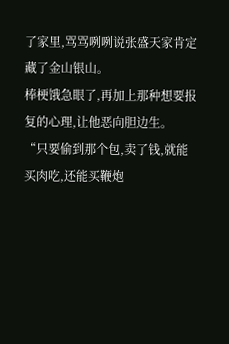了家里,骂骂咧咧说张盛天家肯定藏了金山银山。
棒梗饿急眼了,再加上那种想要报复的心理,让他恶向胆边生。
“只要偷到那个包,卖了钱,就能买肉吃,还能买鞭炮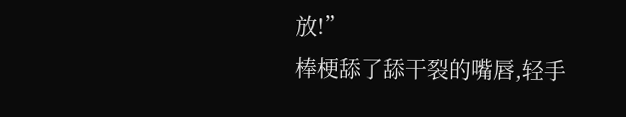放!”
棒梗舔了舔干裂的嘴唇,轻手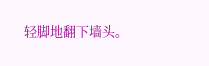轻脚地翻下墙头。